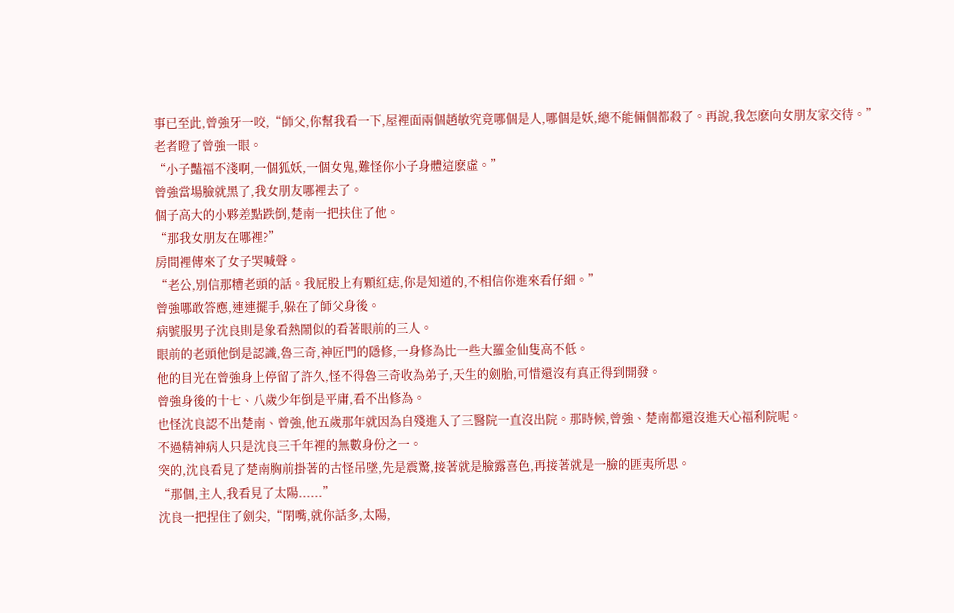事已至此,曾強牙一咬,“師父,你幫我看一下,屋裡面兩個趙敏究竟哪個是人,哪個是妖,總不能倆個都殺了。再說,我怎麽向女朋友家交待。”
老者瞪了曾強一眼。
“小子豔福不淺啊,一個狐妖,一個女鬼,難怪你小子身體這麽虛。”
曾強當場臉就黑了,我女朋友哪裡去了。
個子高大的小夥差點跌倒,楚南一把扶住了他。
“那我女朋友在哪裡?”
房間裡傳來了女子哭喊聲。
“老公,別信那糟老頭的話。我屁股上有顆紅痣,你是知道的,不相信你進來看仔細。”
曾強哪敢答應,連連擺手,躲在了師父身後。
病號服男子沈良則是象看熱鬧似的看著眼前的三人。
眼前的老頭他倒是認識,魯三奇,神匠門的隱修,一身修為比一些大羅金仙隻高不低。
他的目光在曾強身上停留了許久,怪不得魯三奇收為弟子,天生的劍胎,可惜還沒有真正得到開發。
曾強身後的十七、八歲少年倒是平庸,看不出修為。
也怪沈良認不出楚南、曾強,他五歲那年就因為自殘進入了三醫院一直沒出院。那時候,曾強、楚南都還沒進天心福利院呢。
不過精神病人只是沈良三千年裡的無數身份之一。
突的,沈良看見了楚南胸前掛著的古怪吊墜,先是震驚,接著就是臉露喜色,再接著就是一臉的匪夷所思。
“那個,主人,我看見了太陽......”
沈良一把捏住了劍尖,“閉嘴,就你話多,太陽,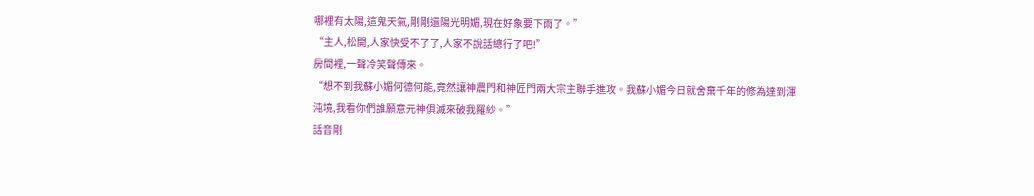哪裡有太陽,這鬼天氣,剛剛還陽光明媚,現在好象要下雨了。”
“主人,松開,人家快受不了了,人家不說話總行了吧!”
房間裡,一聲冷笑聲傳來。
“想不到我蘇小媚何德何能,竟然讓神農門和神匠門兩大宗主聯手進攻。我蘇小媚今日就舍棄千年的修為達到渾沌境,我看你們誰願意元神俱滅來破我羅紗。”
話音剛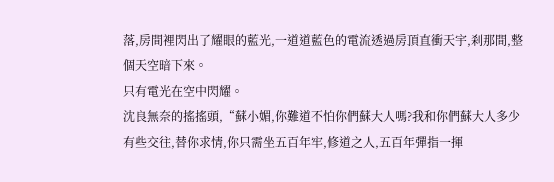落,房間裡閃出了耀眼的藍光,一道道藍色的電流透過房頂直衝天宇,刹那間,整個天空暗下來。
只有電光在空中閃耀。
沈良無奈的搖搖頭,“蘇小媚,你難道不怕你們蘇大人嗎?我和你們蘇大人多少有些交往,替你求情,你只需坐五百年牢,修道之人,五百年彈指一揮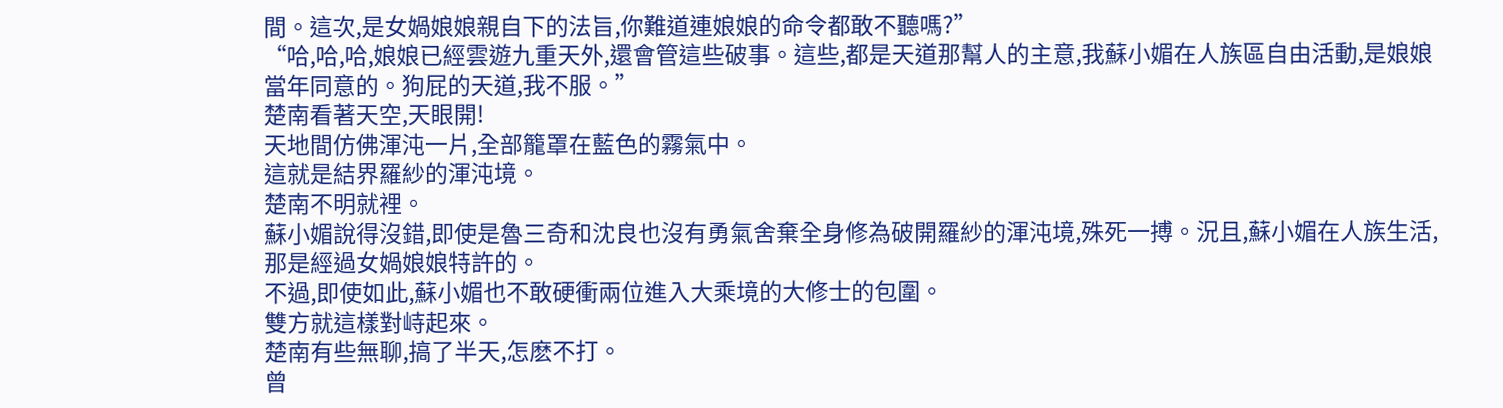間。這次,是女媧娘娘親自下的法旨,你難道連娘娘的命令都敢不聽嗎?”
“哈,哈,哈,娘娘已經雲遊九重天外,還會管這些破事。這些,都是天道那幫人的主意,我蘇小媚在人族區自由活動,是娘娘當年同意的。狗屁的天道,我不服。”
楚南看著天空,天眼開!
天地間仿佛渾沌一片,全部籠罩在藍色的霧氣中。
這就是結界羅紗的渾沌境。
楚南不明就裡。
蘇小媚說得沒錯,即使是魯三奇和沈良也沒有勇氣舍棄全身修為破開羅紗的渾沌境,殊死一搏。況且,蘇小媚在人族生活,那是經過女媧娘娘特許的。
不過,即使如此,蘇小媚也不敢硬衝兩位進入大乘境的大修士的包圍。
雙方就這樣對峙起來。
楚南有些無聊,搞了半天,怎麽不打。
曾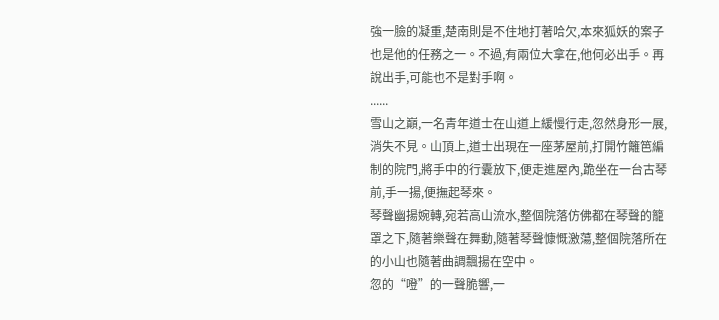強一臉的凝重,楚南則是不住地打著哈欠,本來狐妖的案子也是他的任務之一。不過,有兩位大拿在,他何必出手。再說出手,可能也不是對手啊。
......
雪山之巔,一名青年道士在山道上緩慢行走,忽然身形一展,消失不見。山頂上,道士出現在一座茅屋前,打開竹籬笆編制的院門,將手中的行囊放下,便走進屋內,跪坐在一台古琴前,手一揚,便撫起琴來。
琴聲幽揚婉轉,宛若高山流水,整個院落仿佛都在琴聲的籠罩之下,隨著樂聲在舞動,隨著琴聲慷慨激蕩,整個院落所在的小山也隨著曲調飄揚在空中。
忽的“噔”的一聲脆響,一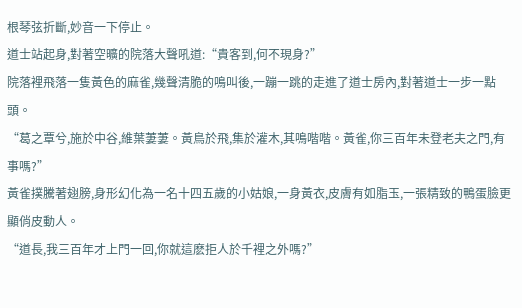根琴弦折斷,妙音一下停止。
道士站起身,對著空曠的院落大聲吼道:“貴客到,何不現身?”
院落裡飛落一隻黃色的麻雀,幾聲清脆的鳴叫後,一蹦一跳的走進了道士房內,對著道士一步一點頭。
“葛之覃兮,施於中谷,維葉萋萋。黃鳥於飛,集於灌木,其鳴喈喈。黃雀,你三百年未登老夫之門,有事嗎?”
黃雀撲騰著翅膀,身形幻化為一名十四五歲的小姑娘,一身黃衣,皮膚有如脂玉,一張精致的鴨蛋臉更顯俏皮動人。
“道長,我三百年才上門一回,你就這麽拒人於千裡之外嗎?”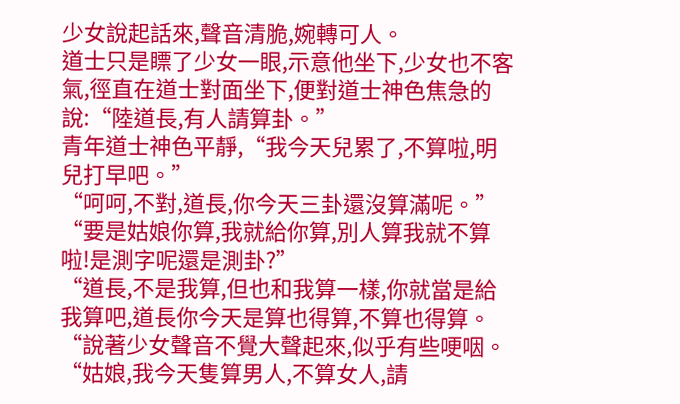少女說起話來,聲音清脆,婉轉可人。
道士只是瞟了少女一眼,示意他坐下,少女也不客氣,徑直在道士對面坐下,便對道士神色焦急的說:“陸道長,有人請算卦。”
青年道士神色平靜,“我今天兒累了,不算啦,明兒打早吧。”
“呵呵,不對,道長,你今天三卦還沒算滿呢。”
“要是姑娘你算,我就給你算,別人算我就不算啦!是測字呢還是測卦?”
“道長,不是我算,但也和我算一樣,你就當是給我算吧,道長你今天是算也得算,不算也得算。“說著少女聲音不覺大聲起來,似乎有些哽咽。
“姑娘,我今天隻算男人,不算女人,請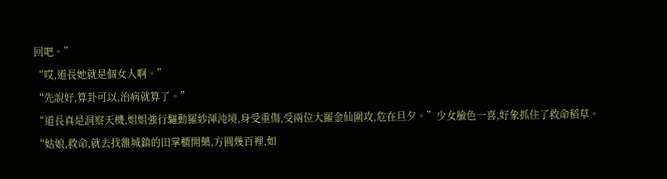回吧。”
“哎,道長她就是個女人啊。”
“先說好,算卦可以,治病就算了。”
“道長真是洞察天機,姐姐強行驅動羅紗渾沌境,身受重傷,受兩位大羅金仙圍攻,危在旦夕。”少女臉色一喜,好象抓住了救命稻草。
“姑娘,救命,就去找雒城鎮的田掌櫃開藥,方圓幾百裡,如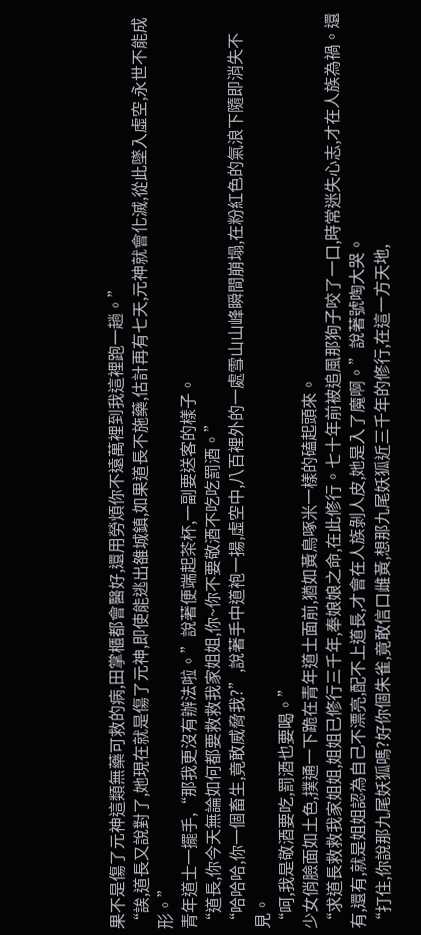果不是傷了元神這類無藥可救的病,田掌櫃都會醫好,還用勞煩你不遠萬裡到我這裡跑一趟。”
“誒,道長又說對了,她現在就是傷了元神,即使能逃出雒城鎮,如果道長不施藥,估計再有七天,元神就會化滅,從此墜入虛空,永世不能成形。”
青年道士一擺手,“那我更沒有辦法啦。”說著便端起茶杯,一副要送客的樣子。
“道長,你今天無論如何都要救救我家姐姐,你~你不要敬酒不吃吃罰酒。”
“哈哈哈,你一個畜生,竟敢威脅我?”,說著手中道袍一揚,虛空中,八百裡外的一處雪山山峰瞬間崩塌,在粉紅色的氣浪下隨即消失不見。
“呵,我是敬酒要吃,罰酒也要喝。”
少女俏臉面如土色,撲通一下跪在青年道士面前,猶如黃鳥啄米一樣的磕起頭來。
“求道長救救我家姐姐,姐姐已修行三千年,奉娘娘之命,在此修行。七十年前被追風那狗子咬了一口,時常迷失心志,才在人族為禍。還有,還有,就是姐姐認為自己不漂亮,配不上道長,才會在人族剝人皮,她是入了魔啊。”說著號啕大哭。
“打住,你說那九尾妖狐嗎?好你個朱雀,竟敢信口雌黃,想那九尾妖狐近三千年的修行,在這一方天地,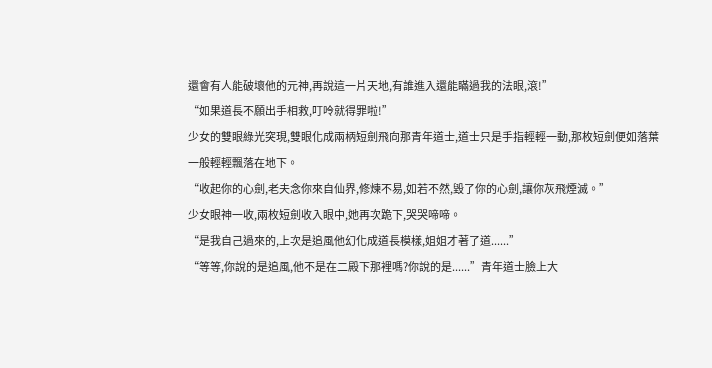還會有人能破壞他的元神,再說這一片天地,有誰進入還能瞞過我的法眼,滾!”
“如果道長不願出手相救,叮呤就得罪啦!”
少女的雙眼綠光突現,雙眼化成兩柄短劍飛向那青年道士,道士只是手指輕輕一動,那枚短劍便如落葉一般輕輕飄落在地下。
“收起你的心劍,老夫念你來自仙界,修煉不易,如若不然,毀了你的心劍,讓你灰飛煙滅。”
少女眼神一收,兩枚短劍收入眼中,她再次跪下,哭哭啼啼。
“是我自己過來的,上次是追風他幻化成道長模樣,姐姐才著了道......”
“等等,你說的是追風,他不是在二殿下那裡嗎?你說的是......”青年道士臉上大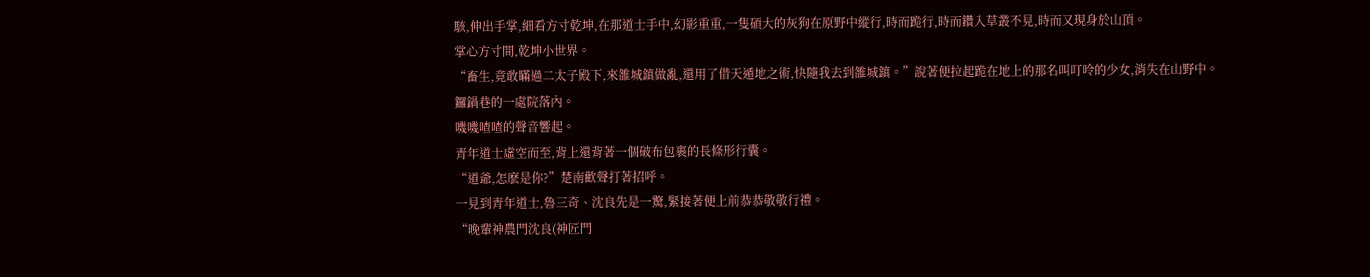駭,伸出手掌,細看方寸乾坤,在那道士手中,幻影重重,一隻碩大的灰狗在原野中縱行,時而跪行,時而鑽入草叢不見,時而又現身於山頂。
掌心方寸間,乾坤小世界。
“畜生,竟敢瞞過二太子殿下,來雒城鎮做亂,還用了借天遁地之術,快隨我去到雒城鎮。”說著便拉起跪在地上的那名叫叮呤的少女,消失在山野中。
鑼鍋巷的一處院落內。
嘰嘰喳喳的聲音響起。
青年道士虛空而至,背上還背著一個破布包裹的長條形行囊。
“道爺,怎麽是你?”楚南歡聲打著招呼。
一見到青年道士,魯三奇、沈良先是一驚,緊接著便上前恭恭敬敬行禮。
“晚輩神農門沈良(神匠門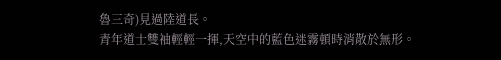魯三奇)見過陸道長。
青年道士雙袖輕輕一揮,天空中的藍色迷霧頓時消散於無形。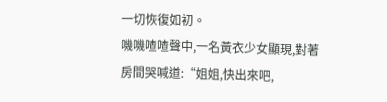一切恢復如初。
嘰嘰喳喳聲中,一名黃衣少女顯現,對著房間哭喊道:“姐姐,快出來吧,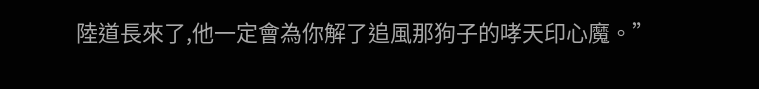陸道長來了,他一定會為你解了追風那狗子的哮天印心魔。”